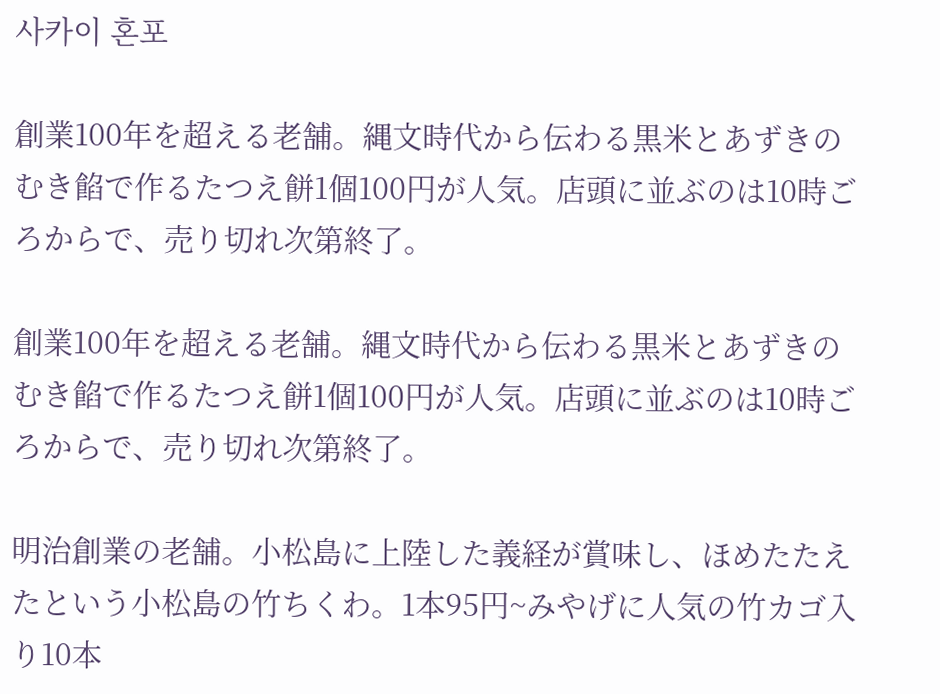사카이 혼포

創業100年を超える老舗。縄文時代から伝わる黒米とあずきのむき餡で作るたつえ餅1個100円が人気。店頭に並ぶのは10時ごろからで、売り切れ次第終了。

創業100年を超える老舗。縄文時代から伝わる黒米とあずきのむき餡で作るたつえ餅1個100円が人気。店頭に並ぶのは10時ごろからで、売り切れ次第終了。

明治創業の老舗。小松島に上陸した義経が賞味し、ほめたたえたという小松島の竹ちくわ。1本95円~みやげに人気の竹カゴ入り10本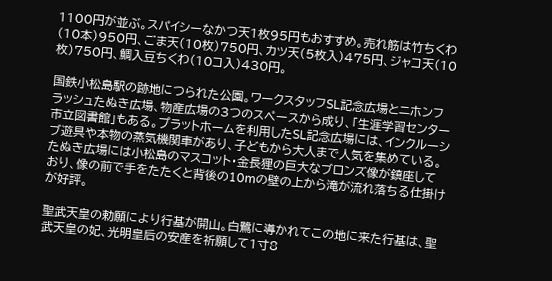1100円が並ぶ。スパイシーなかつ天1枚95円もおすすめ。売れ筋は竹ちくわ(10本)950円、ごま天(10枚)750円、カツ天(5枚入)475円、ジャコ天(10枚)750円、鯛入豆ちくわ(10コ入)430円。

国鉄小松島駅の跡地につられた公園。ワークスタッフSL記念広場とニホンフラッシュたぬき広場、物産広場の3つのスペースから成り、「生涯学習センター市立図書館」もある。プラットホームを利用したSL記念広場には、インクルーシブ遊具や本物の蒸気機関車があり、子どもから大人まで人気を集めている。たぬき広場には小松島のマスコット・金長狸の巨大なブロンズ像が鎮座しており、像の前で手をたたくと背後の10mの壁の上から滝が流れ落ちる仕掛けが好評。

聖武天皇の勅願により行基が開山。白鷺に導かれてこの地に来た行基は、聖武天皇の妃、光明皇后の安産を祈願して1寸8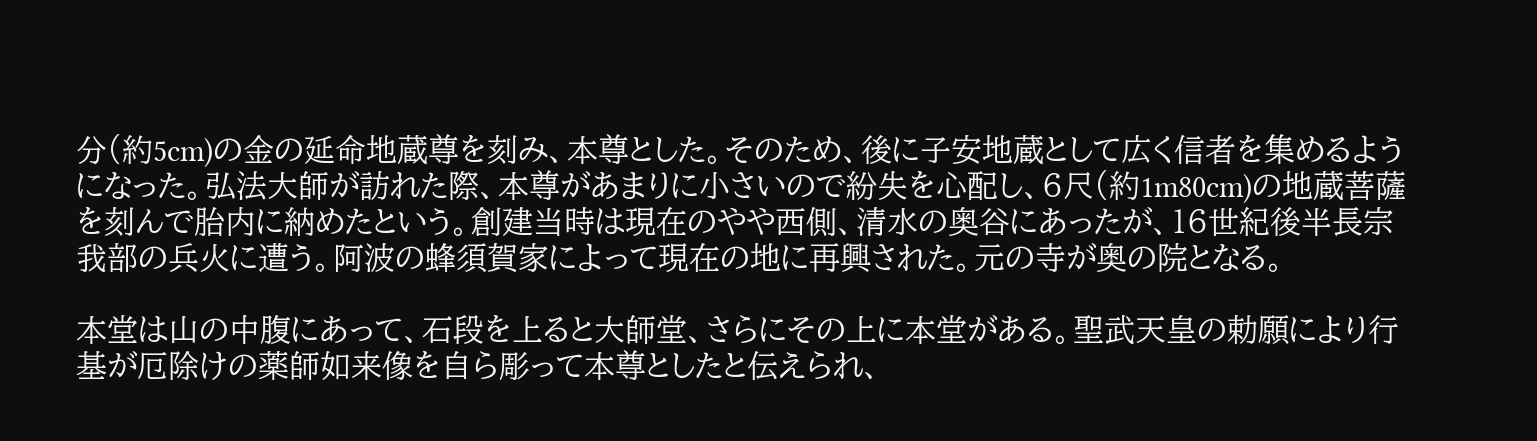分(約5cm)の金の延命地蔵尊を刻み、本尊とした。そのため、後に子安地蔵として広く信者を集めるようになった。弘法大師が訪れた際、本尊があまりに小さいので紛失を心配し、6尺(約1m80cm)の地蔵菩薩を刻んで胎内に納めたという。創建当時は現在のやや西側、清水の奥谷にあったが、16世紀後半長宗我部の兵火に遭う。阿波の蜂須賀家によって現在の地に再興された。元の寺が奥の院となる。

本堂は山の中腹にあって、石段を上ると大師堂、さらにその上に本堂がある。聖武天皇の勅願により行基が厄除けの薬師如来像を自ら彫って本尊としたと伝えられ、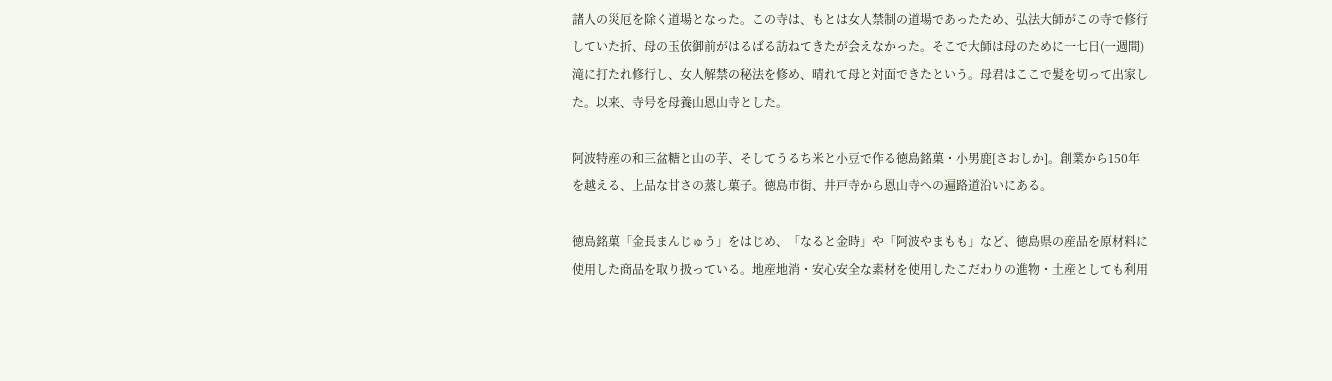諸人の災厄を除く道場となった。この寺は、もとは女人禁制の道場であったため、弘法大師がこの寺で修行していた折、母の玉依御前がはるばる訪ねてきたが会えなかった。そこで大師は母のために一七日(一週間)滝に打たれ修行し、女人解禁の秘法を修め、晴れて母と対面できたという。母君はここで髪を切って出家した。以来、寺号を母養山恩山寺とした。

阿波特産の和三盆糖と山の芋、そしてうるち米と小豆で作る徳島銘菓・小男鹿[さおしか]。創業から150年を越える、上品な甘さの蒸し菓子。徳島市街、井戸寺から恩山寺への遍路道沿いにある。

徳島銘菓「金長まんじゅう」をはじめ、「なると金時」や「阿波やまもも」など、徳島県の産品を原材料に使用した商品を取り扱っている。地産地消・安心安全な素材を使用したこだわりの進物・土産としても利用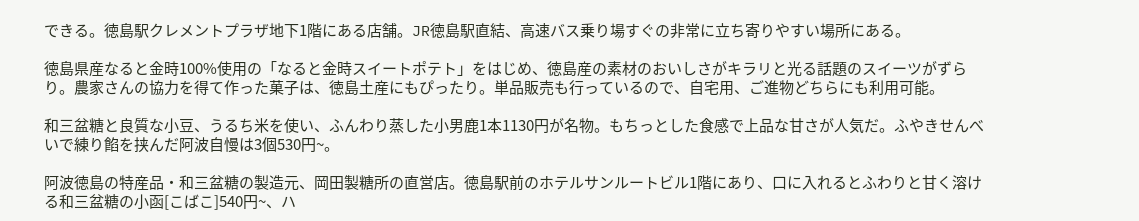できる。徳島駅クレメントプラザ地下1階にある店舗。JR徳島駅直結、高速バス乗り場すぐの非常に立ち寄りやすい場所にある。

徳島県産なると金時100%使用の「なると金時スイートポテト」をはじめ、徳島産の素材のおいしさがキラリと光る話題のスイーツがずらり。農家さんの協力を得て作った菓子は、徳島土産にもぴったり。単品販売も行っているので、自宅用、ご進物どちらにも利用可能。

和三盆糖と良質な小豆、うるち米を使い、ふんわり蒸した小男鹿1本1130円が名物。もちっとした食感で上品な甘さが人気だ。ふやきせんべいで練り餡を挟んだ阿波自慢は3個530円~。

阿波徳島の特産品・和三盆糖の製造元、岡田製糖所の直営店。徳島駅前のホテルサンルートビル1階にあり、口に入れるとふわりと甘く溶ける和三盆糖の小函[こばこ]540円~、ハ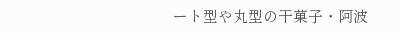ート型や丸型の干菓子・阿波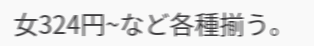女324円~など各種揃う。